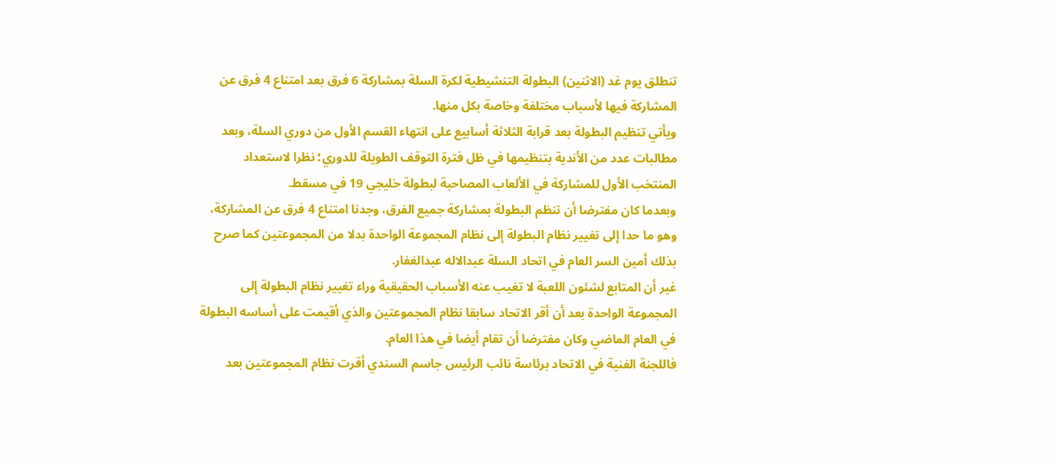تنطلق يوم غد (الاثنين) البطولة التنشيطية لكرة السلة بمشاركة 6 فرق بعد امتناع 4 فرق عن المشاركة فيها لأسباب مختلفة وخاصة بكل منها.
ويأتي تنظيم البطولة بعد قرابة الثلاثة أسابيع على انتهاء القسم الأول من دوري السلة، وبعد مطالبات عدد من الأندية بتنظيمها في ظل فترة التوقف الطويلة للدوري؛ نظرا لاستعداد المنتخب الأول للمشاركة في الألعاب المصاحبة لبطولة خليجي 19 في مسقط.
وبعدما كان مفترضا أن تنظم البطولة بمشاركة جميع الفرق، وجدنا امتناع 4 فرق عن المشاركة، وهو ما حدا إلى تغيير نظام البطولة إلى نظام المجموعة الواحدة بدلا من المجموعتين كما صرح بذلك أمين السر العام في اتحاد السلة عبدالاله عبدالغفار.
غير أن المتابع لشئون اللعبة لا تغيب عنه الأسباب الحقيقية وراء تغيير نظام البطولة إلى المجموعة الواحدة بعد أن أقر الاتحاد سابقا نظام المجموعتين والذي أقيمت على أساسه البطولة في العام الماضي وكان مفترضا أن تقام أيضا في هذا العام.
فاللجنة الفنية في الاتحاد برئاسة نائب الرئيس جاسم السندي أقرت نظام المجموعتين بعد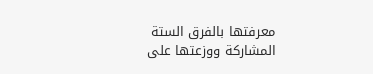معرفتها بالفرق الستة المشاركة ووزعتها على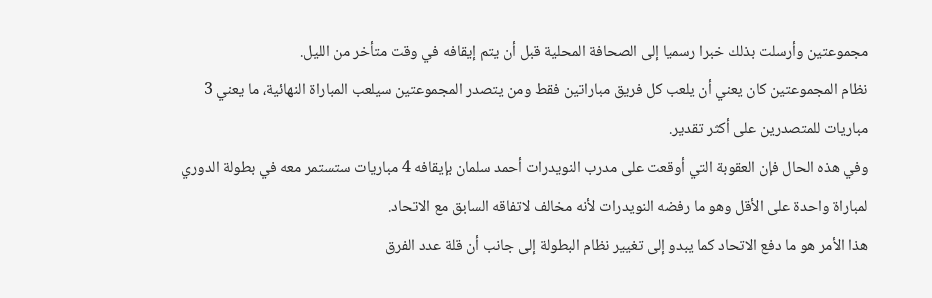مجموعتين وأرسلت بذلك خبرا رسميا إلى الصحافة المحلية قبل أن يتم إيقافه في وقت متأخر من الليل.
نظام المجموعتين كان يعني أن يلعب كل فريق مباراتين فقط ومن يتصدر المجموعتين سيلعب المباراة النهائية، ما يعني 3 مباريات للمتصدرين على أكثر تقدير.
وفي هذه الحال فإن العقوبة التي أوقعت على مدرب النويدرات أحمد سلمان بإيقافه 4 مباريات ستستمر معه في بطولة الدوري لمباراة واحدة على الأقل وهو ما رفضه النويدرات لأنه مخالف لاتفاقه السابق مع الاتحاد.
هذا الأمر هو ما دفع الاتحاد كما يبدو إلى تغيير نظام البطولة إلى جانب أن قلة عدد الفرق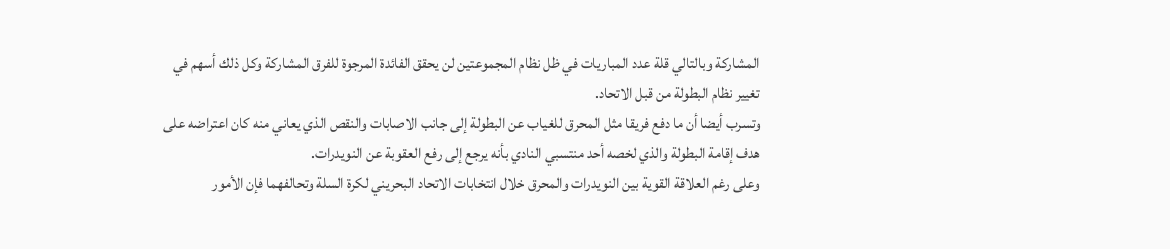المشاركة وبالتالي قلة عدد المباريات في ظل نظام المجموعتين لن يحقق الفائدة المرجوة للفرق المشاركة وكل ذلك أسهم في تغيير نظام البطولة من قبل الاتحاد.
وتسرب أيضا أن ما دفع فريقا مثل المحرق للغياب عن البطولة إلى جانب الاصابات والنقص الذي يعاني منه كان اعتراضه على هدف إقامة البطولة والذي لخصه أحد منتسبي النادي بأنه يرجع إلى رفع العقوبة عن النويدرات.
وعلى رغم العلاقة القوية بين النويدرات والمحرق خلال انتخابات الاتحاد البحريني لكرة السلة وتحالفهما فإن الأمور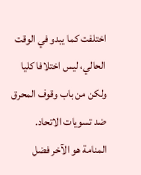اختلفت كما يبدو في الوقت الحالي، ليس اختلافا كليا ولكن من باب وقوف المحرق ضد تسويات الاتحاد.
المنامة هو الآخر فضل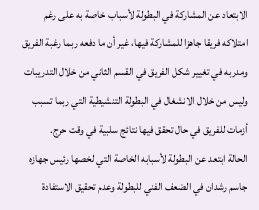الابتعاد عن المشاركة في البطولة لأسباب خاصة به على رغم امتلاكه فريقا جاهزا للمشاركة فيها، غير أن ما دفعه ربما رغبة الفريق ومدربه في تغيير شكل الفريق في القسم الثاني من خلال التدريبات وليس من خلال الانشغال في البطولة التنشيطية التي ربما تسبب أزمات للفريق في حال تحقق فيها نتائج سلبية في وقت حرج.
الحالة ابتعد عن البطولة لأسبابه الخاصة التي لخصها رئيس جهازه جاسم رشدان في الضعف الفني للبطولة وعدم تحقيق الاستفادة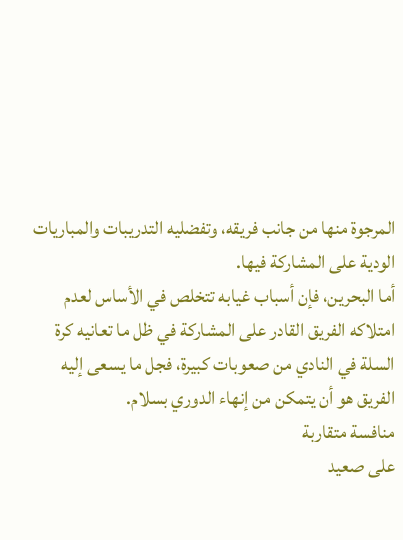المرجوة منها من جانب فريقه، وتفضليه التدريبات والمباريات الودية على المشاركة فيها.
أما البحرين، فإن أسباب غيابه تتخلص في الأساس لعدم امتلاكه الفريق القادر على المشاركة في ظل ما تعانيه كرة السلة في النادي من صعوبات كبيرة، فجل ما يسعى إليه الفريق هو أن يتمكن من إنهاء الدوري بسلام.
منافسة متقاربة
على صعيد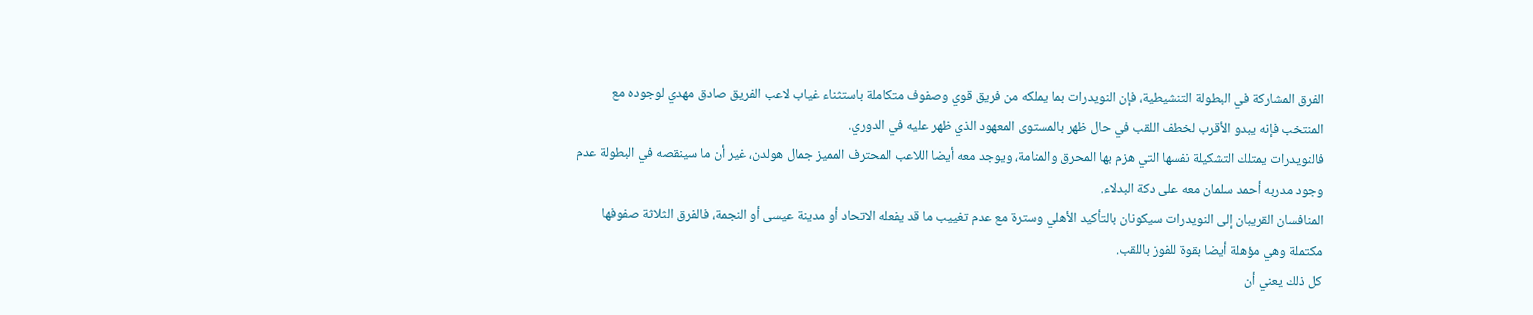الفرق المشاركة في البطولة التنشيطية، فإن النويدرات بما يملكه من فريق قوي وصفوف متكاملة باستثناء غياب لاعب الفريق صادق مهدي لوجوده مع المنتخب فإنه يبدو الأقرب لخطف اللقب في حال ظهر بالمستوى المعهود الذي ظهر عليه في الدوري.
فالنويدرات يمتلك التشكيلة نفسها التي هزم بها المحرق والمنامة، ويوجد معه أيضا اللاعب المحترف المميز جمال هولدن، غير أن ما سينقصه في البطولة عدم وجود مدربه أحمد سلمان معه على دكة البدلاء.
المنافسان القريبان إلى النويدرات سيكونان بالتأكيد الأهلي وسترة مع عدم تغييب ما قد يفعله الاتحاد أو مدينة عيسى أو النجمة، فالفرق الثلاثة صفوفها مكتملة وهي مؤهلة أيضا بقوة للفوز باللقب.
كل ذلك يعني أن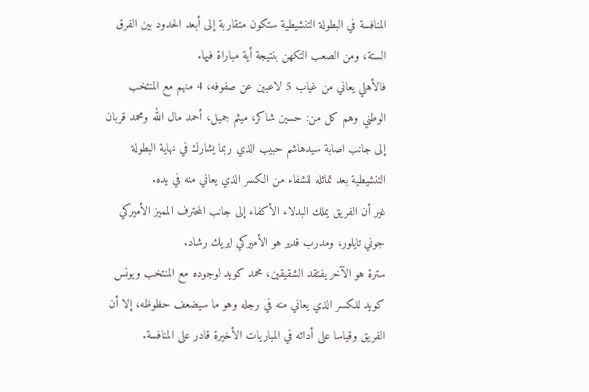المنافسة في البطولة التنشيطية ستكون متقاربة إلى أبعد الحدود بين الفرق الستة، ومن الصعب التكهن بنتيجة أية مباراة فيها.
فالأهلي يعاني من غياب 5 لاعبين عن صفوفه، 4 منهم مع المنتخب الوطني وهم كل من: حسين شاكر، ميثم جميل، أحمد مال الله ومحمد قربان إلى جانب اصابة سيدهاشم حبيب الذي ربما يشارك في نهاية البطولة التنشيطية بعد تماثله للشفاء من الكسر الذي يعاني منه في يده.
غير أن الفريق يملك البدلاء الأكفاء إلى جانب المحترف المميز الأميركي جوني تايلور، ومدرب قدير هو الأميركي ايريك رشاد.
سترة هو الآخر يفتقد الشقيقين، محمد كويد لوجوده مع المنتخب ويونس كويد للكسر الذي يعاني منه في رجله وهو ما سيضعف حظوظه، إلا أن الفريق وقياسا على أدائه في المباريات الأخيرة قادر على المنافسة.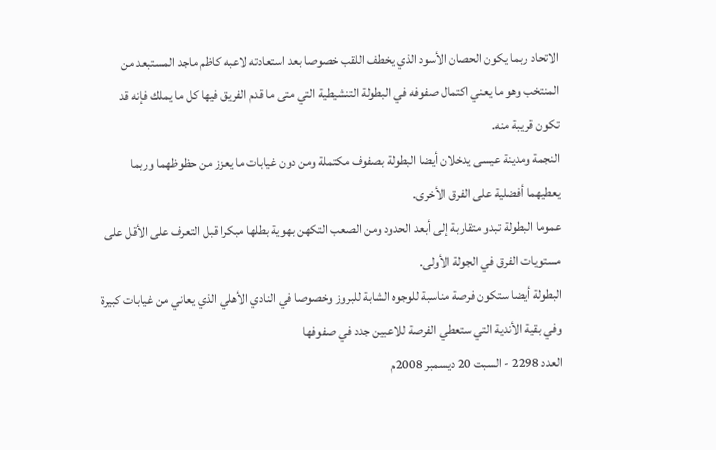الاتحاد ربما يكون الحصان الأسود الذي يخطف اللقب خصوصا بعد استعادته لاعبه كاظم ماجد المستبعد من المنتخب وهو ما يعني اكتمال صفوفه في البطولة التنشيطية التي متى ما قدم الفريق فيها كل ما يملك فإنه قد تكون قريبة منه.
النجمة ومدينة عيسى يدخلان أيضا البطولة بصفوف مكتملة ومن دون غيابات ما يعزز من حظوظهما وربما يعطيهما أفضلية على الفرق الأخرى.
عموما البطولة تبدو متقاربة إلى أبعد الحدود ومن الصعب التكهن بهوية بطلها مبكرا قبل التعرف على الأقل على مستويات الفرق في الجولة الأولى.
البطولة أيضا ستكون فرصة مناسبة للوجوه الشابة للبروز وخصوصا في النادي الأهلي الذي يعاني من غيابات كبيرة وفي بقية الأندية التي ستعطي الفرصة للاعبين جدد في صفوفها
العدد 2298 - السبت 20 ديسمبر 2008م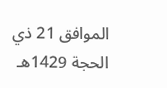الموافق 21 ذي الحجة 1429هـ